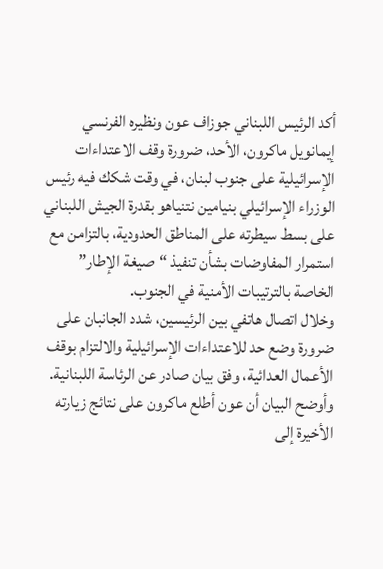أكد الرئيس اللبناني جوزاف عون ونظيره الفرنسي إيمانويل ماكرون، الأحد، ضرورة وقف الاعتداءات الإسرائيلية على جنوب لبنان، في وقت شكك فيه رئيس الوزراء الإسرائيلي بنيامين نتنياهو بقدرة الجيش اللبناني على بسط سيطرته على المناطق الحدودية، بالتزامن مع استمرار المفاوضات بشأن تنفيذ “صيغة الإطار” الخاصة بالترتيبات الأمنية في الجنوب.
وخلال اتصال هاتفي بين الرئيسين، شدد الجانبان على ضرورة وضع حد للاعتداءات الإسرائيلية والالتزام بوقف الأعمال العدائية، وفق بيان صادر عن الرئاسة اللبنانية.
وأوضح البيان أن عون أطلع ماكرون على نتائج زيارته الأخيرة إلى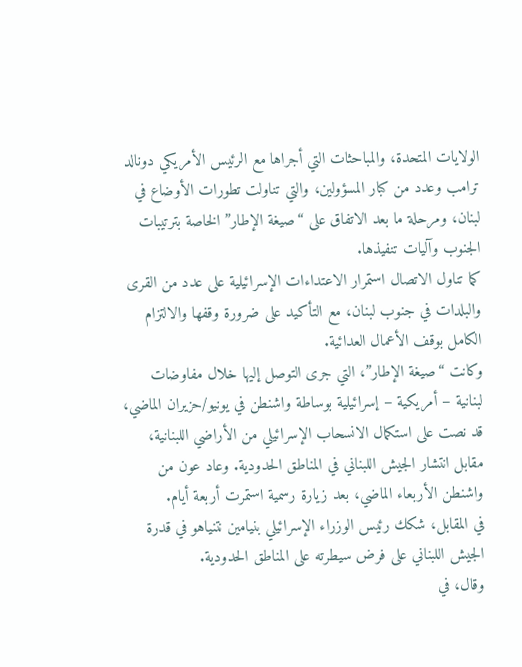الولايات المتحدة، والمباحثات التي أجراها مع الرئيس الأمريكي دونالد ترامب وعدد من كبار المسؤولين، والتي تناولت تطورات الأوضاع في لبنان، ومرحلة ما بعد الاتفاق على “صيغة الإطار” الخاصة بترتيبات الجنوب وآليات تنفيذها.
كما تناول الاتصال استمرار الاعتداءات الإسرائيلية على عدد من القرى والبلدات في جنوب لبنان، مع التأكيد على ضرورة وقفها والالتزام الكامل بوقف الأعمال العدائية.
وكانت “صيغة الإطار”، التي جرى التوصل إليها خلال مفاوضات لبنانية – أمريكية – إسرائيلية بوساطة واشنطن في يونيو/حزيران الماضي، قد نصت على استكمال الانسحاب الإسرائيلي من الأراضي اللبنانية، مقابل انتشار الجيش اللبناني في المناطق الحدودية. وعاد عون من واشنطن الأربعاء الماضي، بعد زيارة رسمية استمرت أربعة أيام.
في المقابل، شكك رئيس الوزراء الإسرائيلي بنيامين نتنياهو في قدرة الجيش اللبناني على فرض سيطرته على المناطق الحدودية.
وقال، في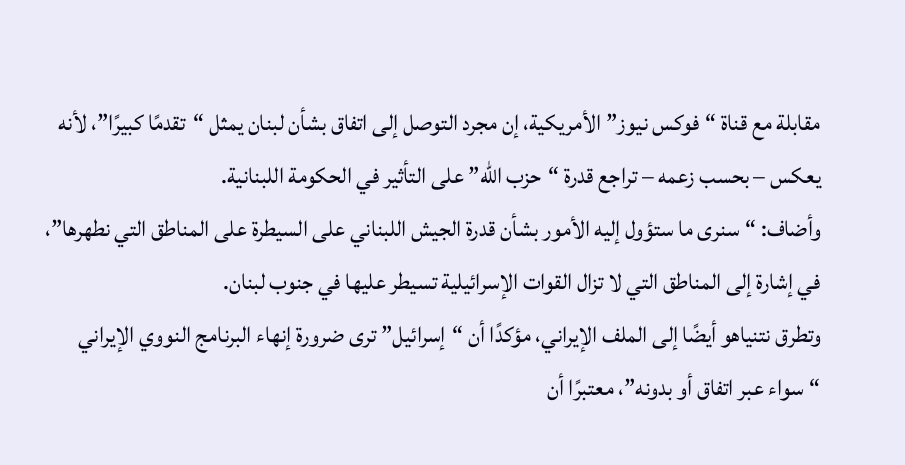مقابلة مع قناة “فوكس نيوز” الأمريكية، إن مجرد التوصل إلى اتفاق بشأن لبنان يمثل “تقدمًا كبيرًا”، لأنه يعكس – بحسب زعمه – تراجع قدرة “حزب الله” على التأثير في الحكومة اللبنانية.
وأضاف: “سنرى ما ستؤول إليه الأمور بشأن قدرة الجيش اللبناني على السيطرة على المناطق التي نطهرها”، في إشارة إلى المناطق التي لا تزال القوات الإسرائيلية تسيطر عليها في جنوب لبنان.
وتطرق نتنياهو أيضًا إلى الملف الإيراني، مؤكدًا أن “إسرائيل” ترى ضرورة إنهاء البرنامج النووي الإيراني “سواء عبر اتفاق أو بدونه”، معتبرًا أن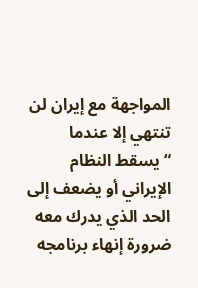المواجهة مع إيران لن تنتهي إلا عندما “يسقط النظام الإيراني أو يضعف إلى الحد الذي يدرك معه ضرورة إنهاء برنامجه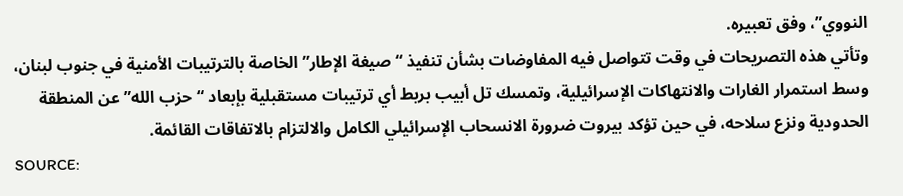النووي”، وفق تعبيره.
وتأتي هذه التصريحات في وقت تتواصل فيه المفاوضات بشأن تنفيذ “صيغة الإطار” الخاصة بالترتيبات الأمنية في جنوب لبنان، وسط استمرار الغارات والانتهاكات الإسرائيلية، وتمسك تل أبيب بربط أي ترتيبات مستقبلية بإبعاد “حزب الله” عن المنطقة الحدودية ونزع سلاحه، في حين تؤكد بيروت ضرورة الانسحاب الإسرائيلي الكامل والالتزام بالاتفاقات القائمة.
SOURCE: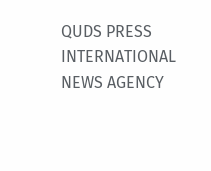QUDS PRESS INTERNATIONAL NEWS AGENCY